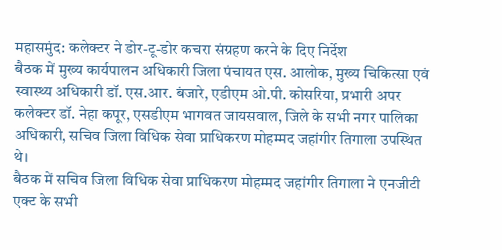महासमुंद: कलेक्टर ने डोर-टू-डोर कचरा संग्रहण करने के दिए निर्देश
बैठक में मुख्य कार्यपालन अधिकारी जिला पंचायत एस. आलोक, मुख्य चिकित्सा एवं स्वास्थ्य अधिकारी डॉ. एस.आर. बंजारे, एडीएम ओ.पी. कोसरिया, प्रभारी अपर कलेक्टर डॉ. नेहा कपूर, एसडीएम भागवत जायसवाल, जिले के सभी नगर पालिका अधिकारी, सचिव जिला विधिक सेवा प्राधिकरण मोहम्मद जहांगीर तिगाला उपस्थित थे।
बैठक में सचिव जिला विधिक सेवा प्राधिकरण मोहम्मद जहांगीर तिगाला ने एनजीटी एक्ट के सभी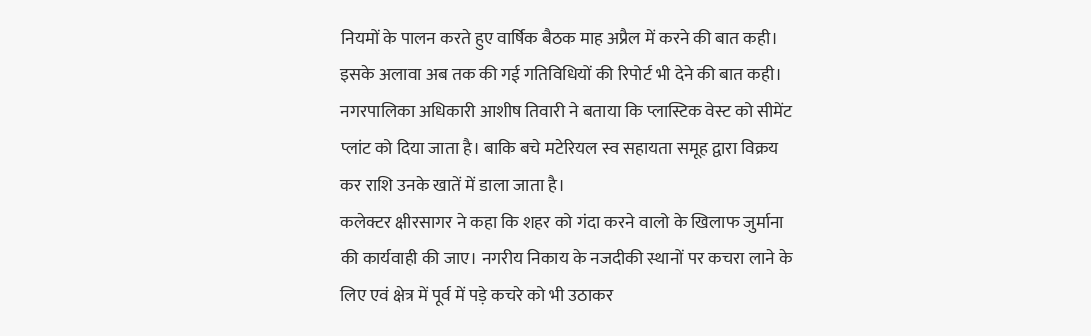नियमों के पालन करते हुए वार्षिक बैठक माह अप्रैल में करने की बात कही। इसके अलावा अब तक की गई गतिविधियों की रिपोर्ट भी देने की बात कही। नगरपालिका अधिकारी आशीष तिवारी ने बताया कि प्लास्टिक वेस्ट को सीमेंट प्लांट को दिया जाता है। बाकि बचे मटेरियल स्व सहायता समूह द्वारा विक्रय कर राशि उनके खातें में डाला जाता है।
कलेक्टर क्षीरसागर ने कहा कि शहर को गंदा करने वालो के खिलाफ जुर्माना की कार्यवाही की जाए। नगरीय निकाय के नजदीकी स्थानों पर कचरा लाने के लिए एवं क्षेत्र में पूर्व में पड़े कचरे को भी उठाकर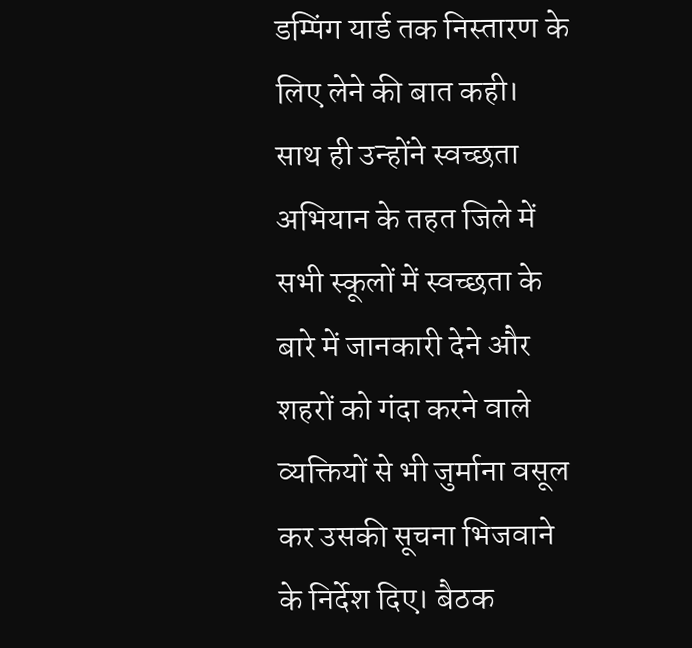डम्पिंग यार्ड तक निस्तारण के लिए लेने की बात कही। साथ ही उन्होंने स्वच्छता अभियान के तहत जिले में सभी स्कूलों में स्वच्छता के बारे में जानकारी देने और शहरों को गंदा करने वाले व्यक्तियों से भी जुर्माना वसूल कर उसकी सूचना भिजवाने के निर्देश दिए। बैठक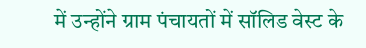में उन्होंने ग्राम पंचायतों में सॉलिड वेस्ट के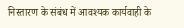निस्तारण के संबंध में आवश्यक कार्यवाही के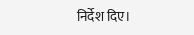निर्देश दिए।